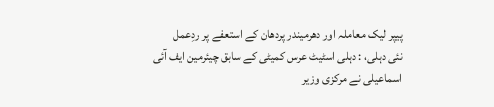پیپر لیک معاملہ اور دھرمیندر پردھان کے استعفے پر ردِعمل
نئی دہلی، : دہلی اسٹیٹ عرس کمیٹی کے سابق چیئرمین ایف آئی اسماعیلی نے مرکزی وزیر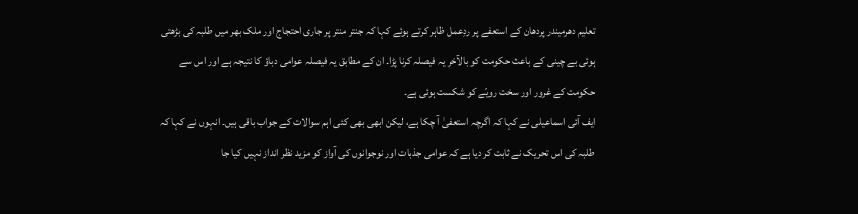تعلیم دھرمیندر پردھان کے استعفے پر ردِعمل ظاہر کرتے ہوئے کہا کہ جنتر منتر پر جاری احتجاج اور ملک بھر میں طلبہ کی بڑھتی ہوئی بے چینی کے باعث حکومت کو بالآخر یہ فیصلہ کرنا پڑا۔ ان کے مطابق یہ فیصلہ عوامی دباؤ کا نتیجہ ہے اور اس سے حکومت کے غرور اور سخت رویّے کو شکست ہوئی ہے۔
ایف آئی اسماعیلی نے کہا کہ اگرچہ استعفیٰ آ چکا ہے، لیکن ابھی بھی کئی اہم سوالات کے جواب باقی ہیں۔ انہوں نے کہا کہ طلبہ کی اس تحریک نے ثابت کر دیا ہے کہ عوامی جذبات اور نوجوانوں کی آواز کو مزید نظر انداز نہیں کیا جا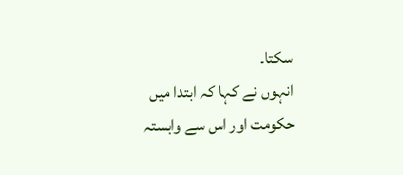سکتا۔
انہوں نے کہا کہ ابتدا میں حکومت اور اس سے وابستہ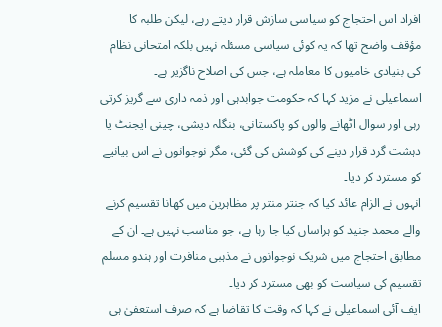افراد اس احتجاج کو سیاسی سازش قرار دیتے رہے، لیکن طلبہ کا مؤقف واضح تھا کہ یہ کوئی سیاسی مسئلہ نہیں بلکہ امتحانی نظام کی بنیادی خامیوں کا معاملہ ہے، جس کی اصلاح ناگزیر ہے۔
اسماعیلی نے مزید کہا کہ حکومت جوابدہی اور ذمہ داری سے گریز کرتی رہی اور سوال اٹھانے والوں کو پاکستانی، بنگلہ دیشی، چینی ایجنٹ یا دہشت گرد قرار دینے کی کوشش کی گئی، مگر نوجوانوں نے اس بیانیے کو مسترد کر دیا۔
انہوں نے الزام عائد کیا کہ جنتر منتر پر مظاہرین میں کھانا تقسیم کرنے والے محمد جنید کو ہراساں کیا جا رہا ہے، جو مناسب نہیں ہے۔ ان کے مطابق احتجاج میں شریک نوجوانوں نے مذہبی منافرت اور ہندو مسلم تقسیم کی سیاست کو بھی مسترد کر دیا۔
ایف آئی اسماعیلی نے کہا کہ وقت کا تقاضا ہے کہ صرف استعفیٰ ہی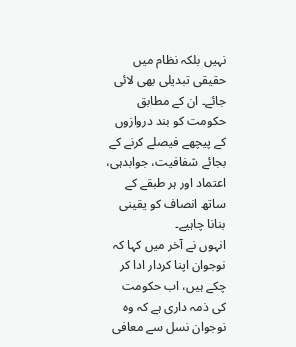نہیں بلکہ نظام میں حقیقی تبدیلی بھی لائی جائے۔ ان کے مطابق حکومت کو بند دروازوں کے پیچھے فیصلے کرنے کے بجائے شفافیت، جوابدہی، اعتماد اور ہر طبقے کے ساتھ انصاف کو یقینی بنانا چاہیے۔
انہوں نے آخر میں کہا کہ نوجوان اپنا کردار ادا کر چکے ہیں، اب حکومت کی ذمہ داری ہے کہ وہ نوجوان نسل سے معافی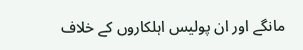مانگے اور ان پولیس اہلکاروں کے خلاف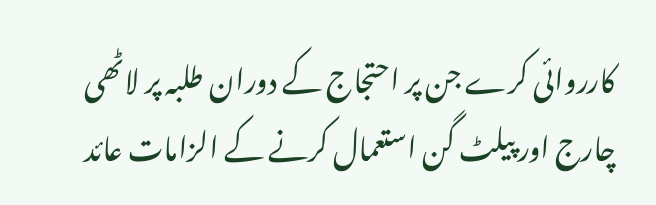کارروائی کرے جن پر احتجاج کے دوران طلبہ پر لاٹھی چارج اور پیلٹ گن استعمال کرنے کے الزامات عائد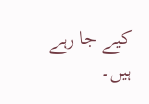کیے جا رہے ہیں۔